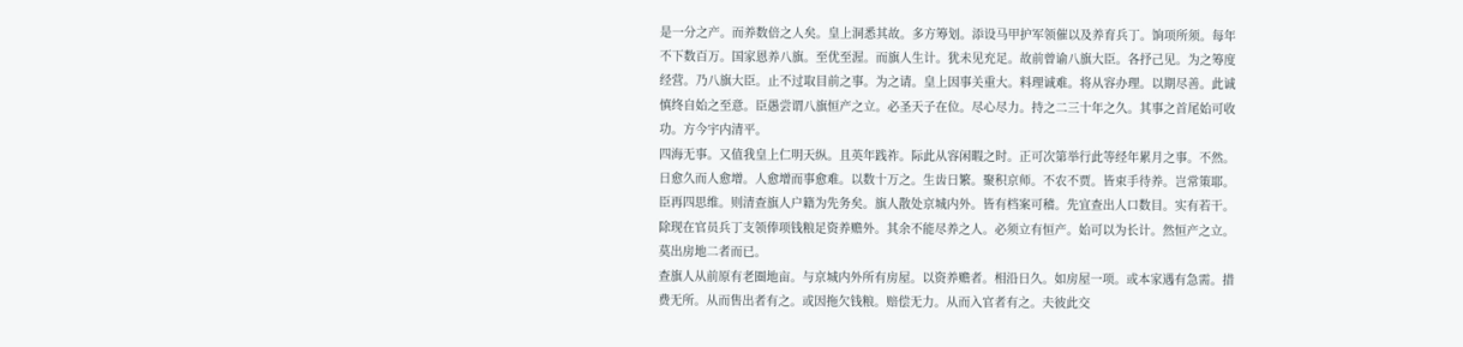是一分之产。而养数倍之人矣。皇上洞悉其故。多方筹划。添设马甲护军领催以及养育兵丁。饷项所须。每年不下数百万。国家恩养八旗。至优至渥。而旗人生计。犹未见充足。故前曾谕八旗大臣。各抒己见。为之筹度经营。乃八旗大臣。止不过取目前之事。为之请。皇上因事关重大。料理诚难。将从容办理。以期尽善。此诚慎终自始之至意。臣愚尝谓八旗恒产之立。必圣天子在位。尽心尽力。持之二三十年之久。其事之首尾始可收功。方今宇内清平。
四海无事。又值我皇上仁明天纵。且英年践祚。际此从容闲暇之时。正可次第举行此等经年累月之事。不然。日愈久而人愈增。人愈增而事愈难。以数十万之。生齿日繁。聚积京师。不农不贾。皆束手待养。岂常策耶。臣再四思维。则清查旗人户籍为先务矣。旗人散处京城内外。皆有档案可稽。先宜查出人口数目。实有若干。除现在官员兵丁支领俸项钱粮足资养赡外。其余不能尽养之人。必须立有恒产。始可以为长计。然恒产之立。莫出房地二者而已。
查旗人从前原有老圈地亩。与京城内外所有房屋。以资养赡者。相沿日久。如房屋一项。或本家遇有急需。措费无所。从而售出者有之。或因拖欠钱粮。赔偿无力。从而入官者有之。夫彼此交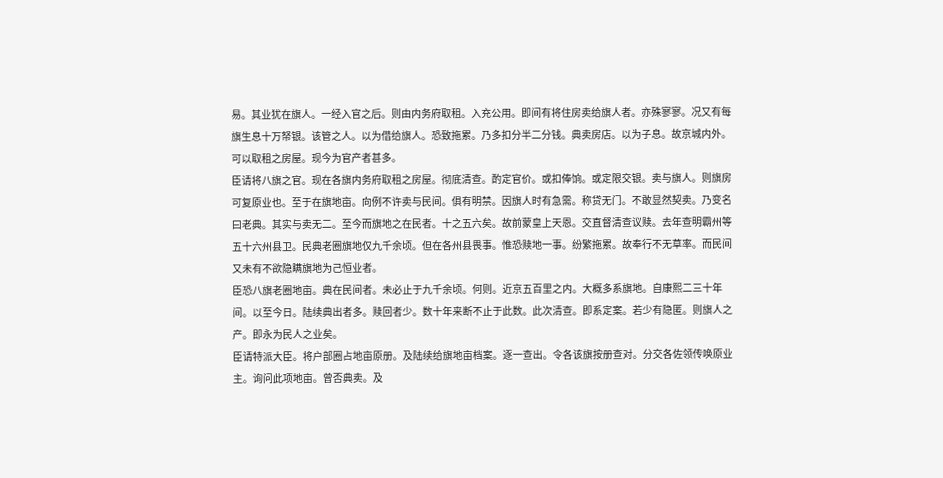易。其业犹在旗人。一经入官之后。则由内务府取租。入充公用。即间有将住房卖给旗人者。亦殊寥寥。况又有每旗生息十万帑银。该管之人。以为借给旗人。恐致拖累。乃多扣分半二分钱。典卖房店。以为子息。故京城内外。可以取租之房屋。现今为官产者甚多。
臣请将八旗之官。现在各旗内务府取租之房屋。彻底清查。酌定官价。或扣俸饷。或定限交银。卖与旗人。则旗房可复原业也。至于在旗地亩。向例不许卖与民间。俱有明禁。因旗人时有急需。称贷无门。不敢显然契卖。乃变名曰老典。其实与卖无二。至今而旗地之在民者。十之五六矣。故前蒙皇上天恩。交直督清查议赎。去年查明霸州等五十六州县卫。民典老圈旗地仅九千余顷。但在各州县畏事。惟恐赎地一事。纷繁拖累。故奉行不无草率。而民间又未有不欲隐瞒旗地为己恒业者。
臣恐八旗老圈地亩。典在民间者。未必止于九千余顷。何则。近京五百里之内。大概多系旗地。自康熙二三十年间。以至今日。陆续典出者多。赎回者少。数十年来断不止于此数。此次清查。即系定案。若少有隐匿。则旗人之产。即永为民人之业矣。
臣请特派大臣。将户部圈占地亩原册。及陆续给旗地亩档案。逐一查出。令各该旗按册查对。分交各佐领传唤原业主。询问此项地亩。曾否典卖。及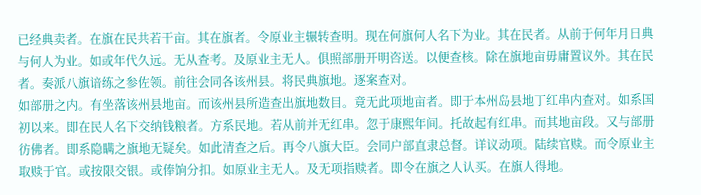已经典卖者。在旗在民共若干亩。其在旗者。令原业主辗转查明。现在何旗何人名下为业。其在民者。从前于何年月日典与何人为业。如或年代久远。无从查考。及原业主无人。俱照部册开明咨送。以便查核。除在旗地亩毋庸置议外。其在民者。奏派八旗谙练之参佐领。前往会同各该州县。将民典旗地。逐案查对。
如部册之内。有坐落该州县地亩。而该州县所造查出旗地数目。竟无此项地亩者。即于本州岛县地丁红串内查对。如系国初以来。即在民人名下交纳钱粮者。方系民地。若从前并无红串。忽于康熙年间。托故起有红串。而其地亩段。又与部册彷佛者。即系隐瞒之旗地无疑矣。如此清查之后。再令八旗大臣。会同户部直隶总督。详议动项。陆续官赎。而令原业主取赎于官。或按限交银。或俸饷分扣。如原业主无人。及无项指赎者。即令在旗之人认买。在旗人得地。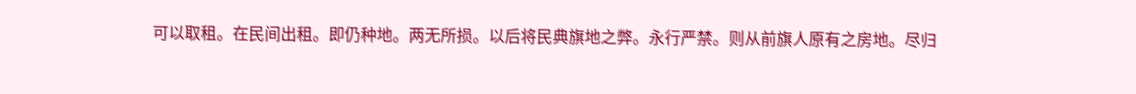可以取租。在民间出租。即仍种地。两无所损。以后将民典旗地之弊。永行严禁。则从前旗人原有之房地。尽归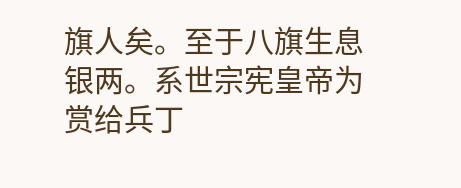旗人矣。至于八旗生息银两。系世宗宪皇帝为赏给兵丁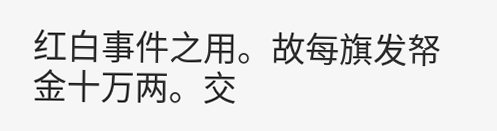红白事件之用。故每旗发帑金十万两。交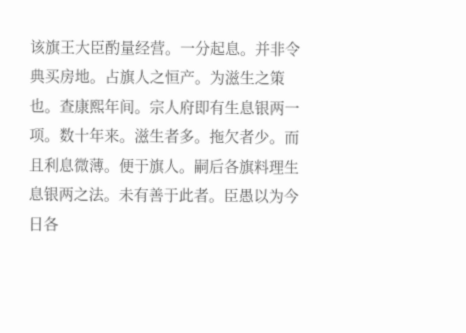该旗王大臣酌量经营。一分起息。并非令典买房地。占旗人之恒产。为滋生之策也。查康熙年间。宗人府即有生息银两一项。数十年来。滋生者多。拖欠者少。而且利息微薄。便于旗人。嗣后各旗料理生息银两之法。未有善于此者。臣愚以为今日各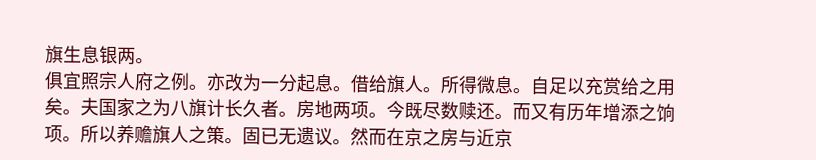旗生息银两。
俱宜照宗人府之例。亦改为一分起息。借给旗人。所得微息。自足以充赏给之用矣。夫国家之为八旗计长久者。房地两项。今既尽数赎还。而又有历年增添之饷项。所以养赡旗人之策。固已无遗议。然而在京之房与近京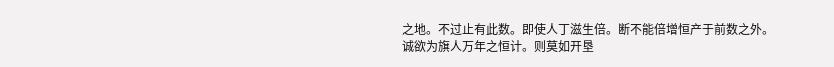之地。不过止有此数。即使人丁滋生倍。断不能倍增恒产于前数之外。诚欲为旗人万年之恒计。则莫如开垦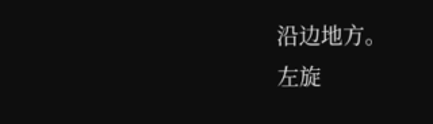沿边地方。
左旋